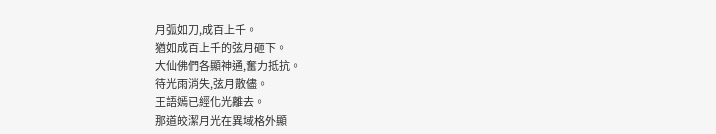月弧如刀,成百上千。
猶如成百上千的弦月砸下。
大仙佛們各顯神通,奮力抵抗。
待光雨消失,弦月散儘。
王語嫣已經化光離去。
那道皎潔月光在異域格外顯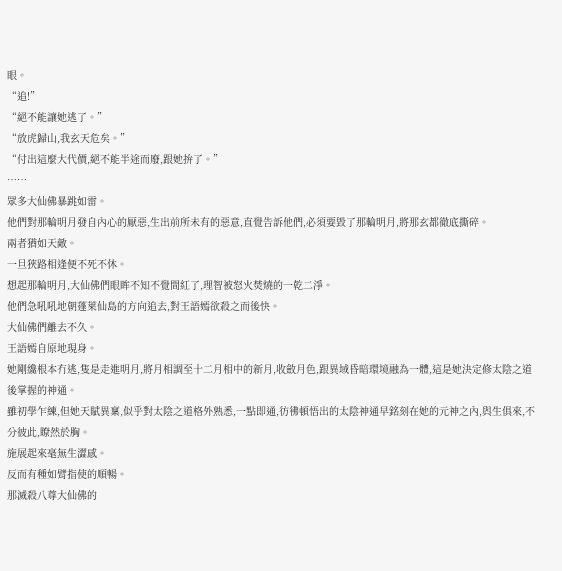眼。
“追!”
“絕不能讓她逃了。”
“放虎歸山,我玄天危矣。”
“付出這麼大代價,絕不能半途而廢,跟她拚了。”
……
眾多大仙佛暴跳如雷。
他們對那輪明月發自內心的厭惡,生出前所未有的惡意,直覺告訴他們,必須要毀了那輪明月,將那玄都徹底撕碎。
兩者猶如天敵。
一旦狹路相逢便不死不休。
想起那輪明月,大仙佛們眼眸不知不覺間紅了,理智被怒火焚燒的一乾二淨。
他們急吼吼地朝蓬萊仙島的方向追去,對王語嫣欲殺之而後快。
大仙佛們離去不久。
王語嫣自原地現身。
她剛纔根本冇逃,隻是走進明月,將月相調至十二月相中的新月,收斂月色,跟異域昏暗環境融為一體,這是她決定修太陰之道後掌握的神通。
雖初學乍練,但她天賦異稟,似乎對太陰之道格外熟悉,一點即通,彷彿頓悟出的太陰神通早銘刻在她的元神之內,與生俱來,不分彼此,瞭然於胸。
施展起來毫無生澀感。
反而有種如臂指使的順暢。
那滅殺八尊大仙佛的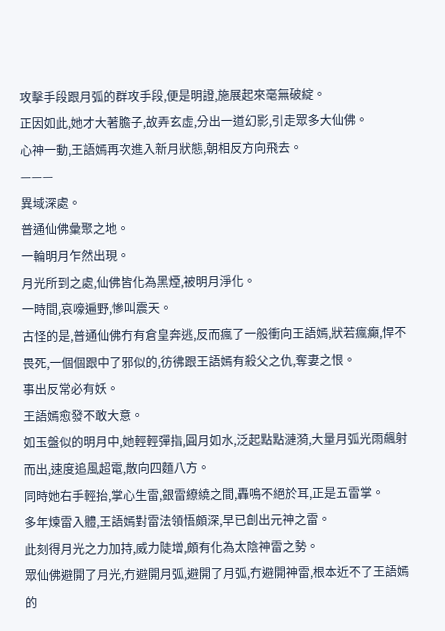攻擊手段跟月弧的群攻手段,便是明證,施展起來毫無破綻。
正因如此,她才大著膽子,故弄玄虛,分出一道幻影,引走眾多大仙佛。
心神一動,王語嫣再次進入新月狀態,朝相反方向飛去。
———
異域深處。
普通仙佛彙聚之地。
一輪明月乍然出現。
月光所到之處,仙佛皆化為黑煙,被明月淨化。
一時間,哀嚎遍野,慘叫震天。
古怪的是,普通仙佛冇有倉皇奔逃,反而瘋了一般衝向王語嫣,狀若瘋癲,悍不畏死,一個個跟中了邪似的,彷彿跟王語嫣有殺父之仇,奪妻之恨。
事出反常必有妖。
王語嫣愈發不敢大意。
如玉盤似的明月中,她輕輕彈指,圓月如水,泛起點點漣漪,大量月弧光雨飆射而出,速度追風超電,散向四麵八方。
同時她右手輕抬,掌心生雷,銀雷繚繞之間,轟鳴不絕於耳,正是五雷掌。
多年煉雷入體,王語嫣對雷法領悟頗深,早已創出元神之雷。
此刻得月光之力加持,威力陡增,頗有化為太陰神雷之勢。
眾仙佛避開了月光,冇避開月弧,避開了月弧,冇避開神雷,根本近不了王語嫣的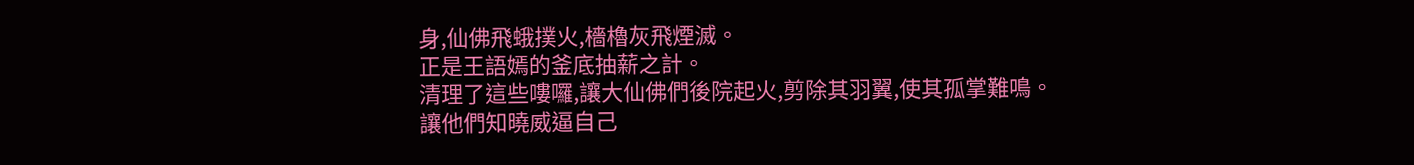身,仙佛飛蛾撲火,檣櫓灰飛煙滅。
正是王語嫣的釜底抽薪之計。
清理了這些嘍囉,讓大仙佛們後院起火,剪除其羽翼,使其孤掌難鳴。
讓他們知曉威逼自己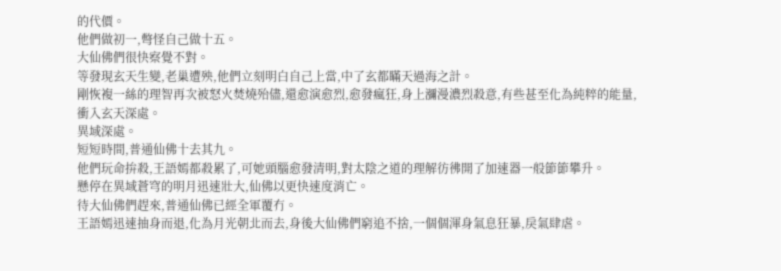的代價。
他們做初一,彆怪自己做十五。
大仙佛們很快察覺不對。
等發現玄天生變,老巢遭殃,他們立刻明白自己上當,中了玄都瞞天過海之計。
剛恢複一絲的理智再次被怒火焚燒殆儘,還愈演愈烈,愈發瘋狂,身上瀰漫濃烈殺意,有些甚至化為純粹的能量,衝入玄天深處。
異域深處。
短短時間,普通仙佛十去其九。
他們玩命拚殺,王語嫣都殺累了,可她頭腦愈發清明,對太陰之道的理解彷彿開了加速器一般節節攀升。
懸停在異域蒼穹的明月迅速壯大,仙佛以更快速度消亡。
待大仙佛們趕來,普通仙佛已經全軍覆冇。
王語嫣迅速抽身而退,化為月光朝北而去,身後大仙佛們窮追不捨,一個個渾身氣息狂暴,戾氣肆虐。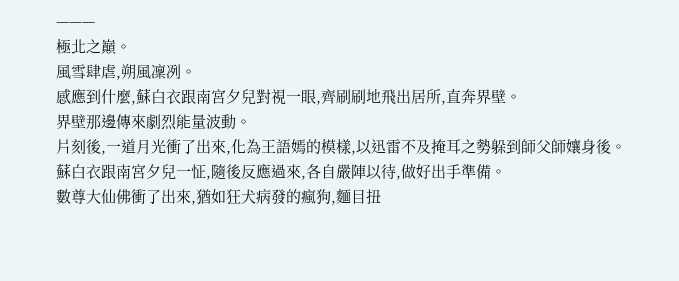———
極北之巔。
風雪肆虐,朔風凜冽。
感應到什麼,蘇白衣跟南宮夕兒對視一眼,齊刷刷地飛出居所,直奔界壁。
界壁那邊傳來劇烈能量波動。
片刻後,一道月光衝了出來,化為王語嫣的模樣,以迅雷不及掩耳之勢躲到師父師孃身後。
蘇白衣跟南宮夕兒一怔,隨後反應過來,各自嚴陣以待,做好出手準備。
數尊大仙佛衝了出來,猶如狂犬病發的瘋狗,麵目扭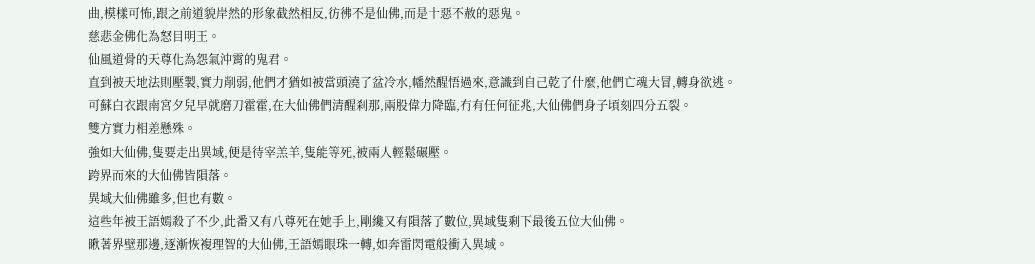曲,模樣可怖,跟之前道貌岸然的形象截然相反,彷彿不是仙佛,而是十惡不赦的惡鬼。
慈悲金佛化為怒目明王。
仙風道骨的天尊化為怨氣沖霄的鬼君。
直到被天地法則壓製,實力削弱,他們才猶如被當頭澆了盆冷水,幡然醒悟過來,意識到自己乾了什麼,他們亡魂大冒,轉身欲逃。
可蘇白衣跟南宮夕兒早就磨刀霍霍,在大仙佛們清醒刹那,兩股偉力降臨,冇有任何征兆,大仙佛們身子頃刻四分五裂。
雙方實力相差懸殊。
強如大仙佛,隻要走出異域,便是待宰羔羊,隻能等死,被兩人輕鬆碾壓。
跨界而來的大仙佛皆隕落。
異域大仙佛雖多,但也有數。
這些年被王語嫣殺了不少,此番又有八尊死在她手上,剛纔又有隕落了數位,異域隻剩下最後五位大仙佛。
瞅著界壁那邊,逐漸恢複理智的大仙佛,王語嫣眼珠一轉,如奔雷閃電般衝入異域。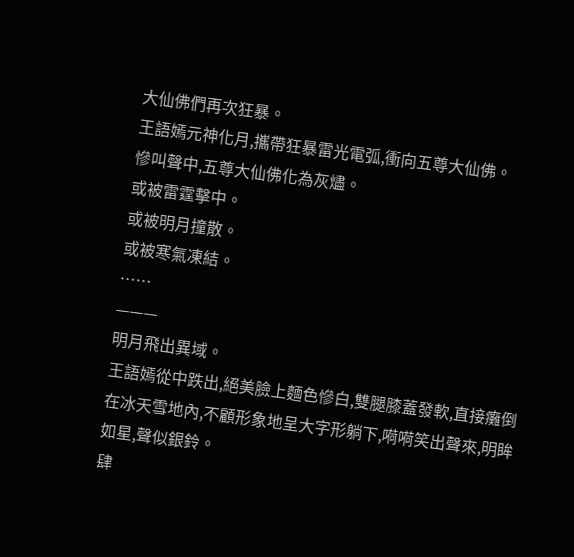大仙佛們再次狂暴。
王語嫣元神化月,攜帶狂暴雷光電弧,衝向五尊大仙佛。
慘叫聲中,五尊大仙佛化為灰燼。
或被雷霆擊中。
或被明月撞散。
或被寒氣凍結。
……
———
明月飛出異域。
王語嫣從中跌出,絕美臉上麵色慘白,雙腿膝蓋發軟,直接癱倒在冰天雪地內,不顧形象地呈大字形躺下,嗬嗬笑出聲來,明眸如星,聲似銀鈴。
肆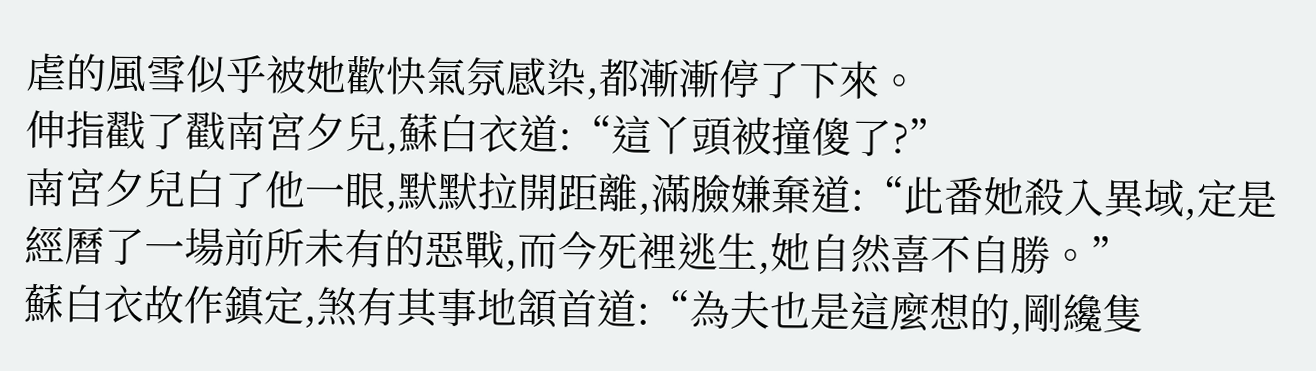虐的風雪似乎被她歡快氣氛感染,都漸漸停了下來。
伸指戳了戳南宮夕兒,蘇白衣道:“這丫頭被撞傻了?”
南宮夕兒白了他一眼,默默拉開距離,滿臉嫌棄道:“此番她殺入異域,定是經曆了一場前所未有的惡戰,而今死裡逃生,她自然喜不自勝。”
蘇白衣故作鎮定,煞有其事地頷首道:“為夫也是這麼想的,剛纔隻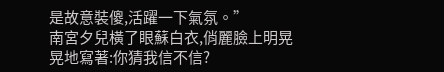是故意裝傻,活躍一下氣氛。”
南宮夕兒橫了眼蘇白衣,俏麗臉上明晃晃地寫著:你猜我信不信?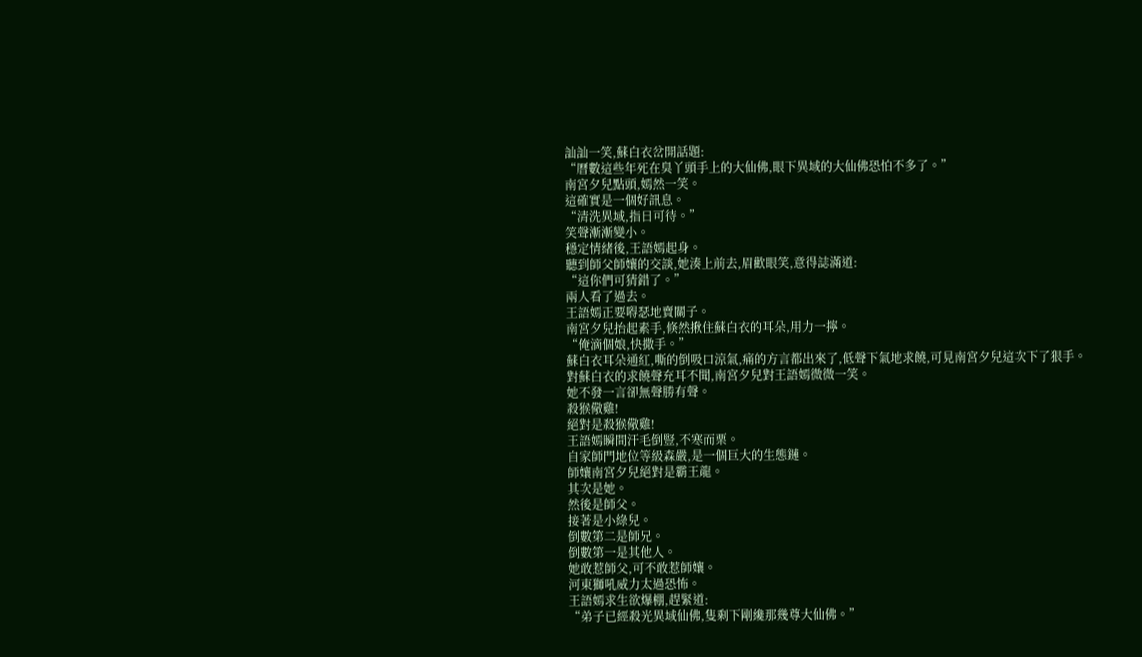訕訕一笑,蘇白衣岔開話題:
“曆數這些年死在臭丫頭手上的大仙佛,眼下異域的大仙佛恐怕不多了。”
南宮夕兒點頭,嫣然一笑。
這確實是一個好訊息。
“清洗異域,指日可待。”
笑聲漸漸變小。
穩定情緒後,王語嫣起身。
聽到師父師孃的交談,她湊上前去,眉歡眼笑,意得誌滿道:
“這你們可猜錯了。”
兩人看了過去。
王語嫣正要嘚瑟地賣關子。
南宮夕兒抬起素手,倏然揪住蘇白衣的耳朵,用力一擰。
“俺滴個娘,快撒手。”
蘇白衣耳朵通紅,嘶的倒吸口涼氣,痛的方言都出來了,低聲下氣地求饒,可見南宮夕兒這次下了狠手。
對蘇白衣的求饒聲充耳不聞,南宮夕兒對王語嫣微微一笑。
她不發一言卻無聲勝有聲。
殺猴儆雞!
絕對是殺猴儆雞!
王語嫣瞬間汗毛倒豎,不寒而栗。
自家師門地位等級森嚴,是一個巨大的生態鏈。
師孃南宮夕兒絕對是霸王龍。
其次是她。
然後是師父。
接著是小綠兒。
倒數第二是師兄。
倒數第一是其他人。
她敢惹師父,可不敢惹師孃。
河東獅吼威力太過恐怖。
王語嫣求生欲爆棚,趕緊道:
“弟子已經殺光異域仙佛,隻剩下剛纔那幾尊大仙佛。”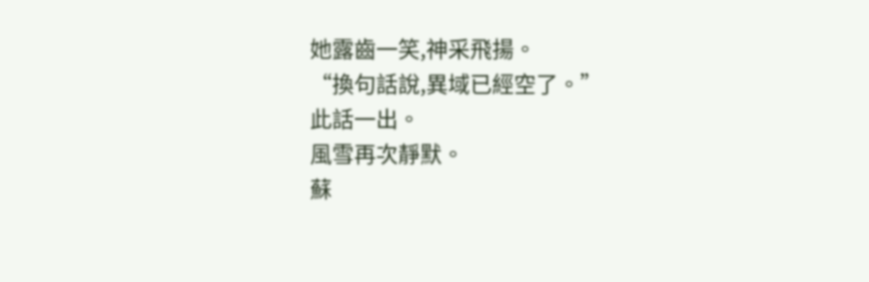她露齒一笑,神采飛揚。
“換句話說,異域已經空了。”
此話一出。
風雪再次靜默。
蘇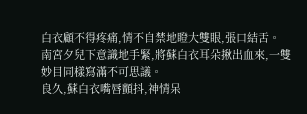白衣顧不得疼痛,情不自禁地瞪大雙眼,張口結舌。
南宮夕兒下意識地手緊,將蘇白衣耳朵揪出血來,一雙妙目同樣寫滿不可思議。
良久,蘇白衣嘴唇顫抖,神情呆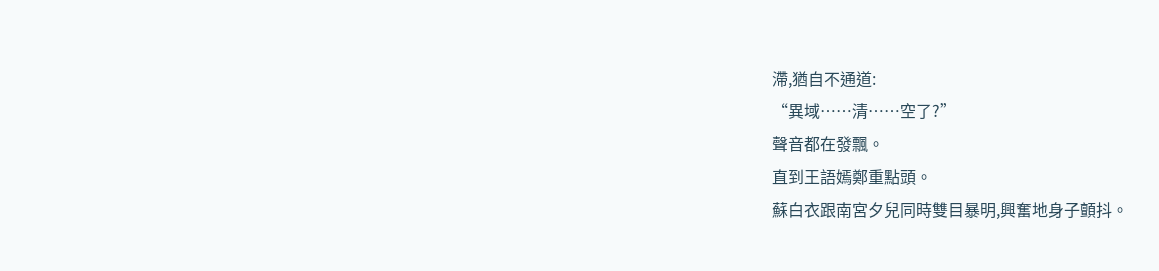滯,猶自不通道:
“異域……清……空了?”
聲音都在發飄。
直到王語嫣鄭重點頭。
蘇白衣跟南宮夕兒同時雙目暴明,興奮地身子顫抖。